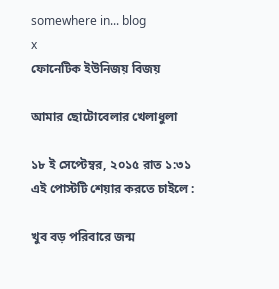somewhere in... blog
x
ফোনেটিক ইউনিজয় বিজয়

আমার ছোটোবেলার খেলাধুলা

১৮ ই সেপ্টেম্বর, ২০১৫ রাত ১:৩১
এই পোস্টটি শেয়ার করতে চাইলে :

খুব বড় পরিবারে জন্ম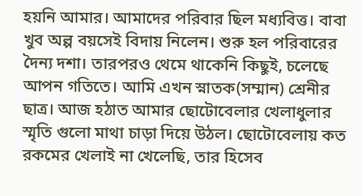হয়নি আমার। আমাদের পরিবার ছিল মধ্যবিত্ত। বাবা খুব অল্প বয়সেই বিদায় নিলেন। শুরু হল পরিবারের দৈন্য দশা। তারপরও থেমে থাকেনি কিছুই, চলেছে আপন গতিতে। আমি এখন স্নাতক(সম্মান) শ্রেনীর ছাত্র। আজ হঠাত আমার ছোটোবেলার খেলাধুলার স্মৃতি গুলো মাথা চাড়া দিয়ে উঠল। ছোটোবেলায় কত রকমের খেলাই না খেলেছি, তার হিসেব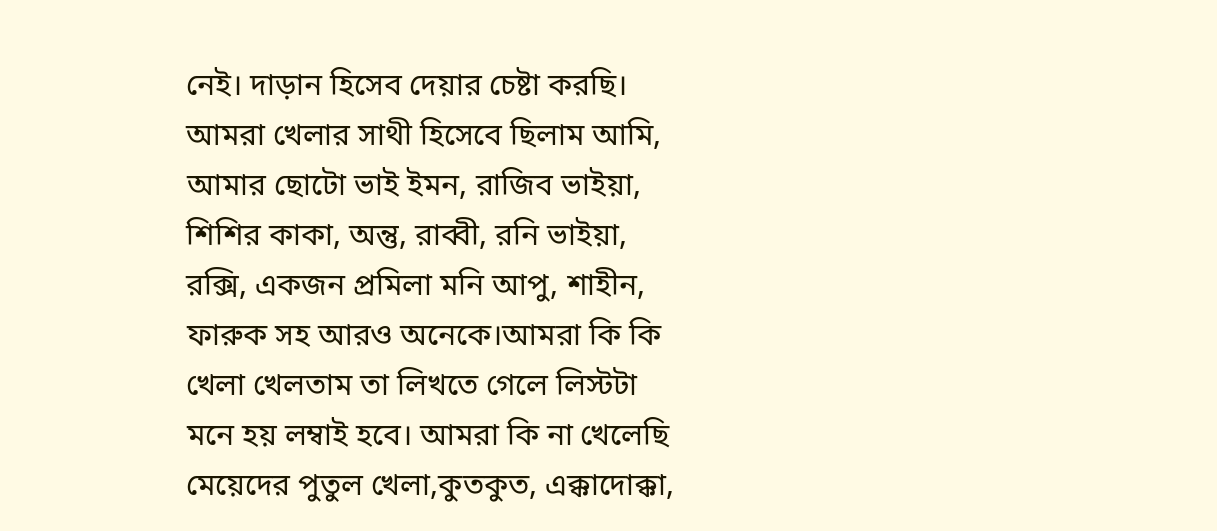নেই। দাড়ান হিসেব দেয়ার চেষ্টা করছি। আমরা খেলার সাথী হিসেবে ছিলাম আমি, আমার ছোটো ভাই ইমন, রাজিব ভাইয়া, শিশির কাকা, অন্তু, রাব্বী, রনি ভাইয়া, রক্সি, একজন প্রমিলা মনি আপু, শাহীন, ফারুক সহ আরও অনেকে।আমরা কি কি খেলা খেলতাম তা লিখতে গেলে লিস্টটা মনে হয় লম্বাই হবে। আমরা কি না খেলেছি মেয়েদের পুতুল খেলা,কুতকুত, এক্কাদোক্কা,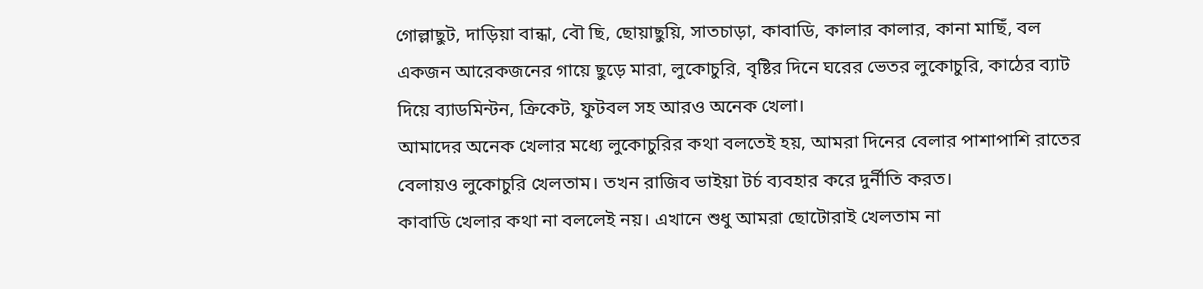গোল্লাছুট, দাড়িয়া বান্ধা, বৌ ছি, ছোয়াছুয়ি, সাতচাড়া, কাবাডি, কালার কালার, কানা মাছিঁ, বল একজন আরেকজনের গায়ে ছুড়ে মারা, লুকোচুরি, বৃষ্টির দিনে ঘরের ভেতর লুকোচুরি, কাঠের ব্যাট দিয়ে ব্যাডমিন্টন, ক্রিকেট, ফুটবল সহ আরও অনেক খেলা।
আমাদের অনেক খেলার মধ্যে লুকোচুরির কথা বলতেই হয়, আমরা দিনের বেলার পাশাপাশি রাতের বেলায়ও লুকোচুরি খেলতাম। তখন রাজিব ভাইয়া টর্চ ব্যবহার করে দুর্নীতি করত।
কাবাডি খেলার কথা না বললেই নয়। এখানে শুধু আমরা ছোটোরাই খেলতাম না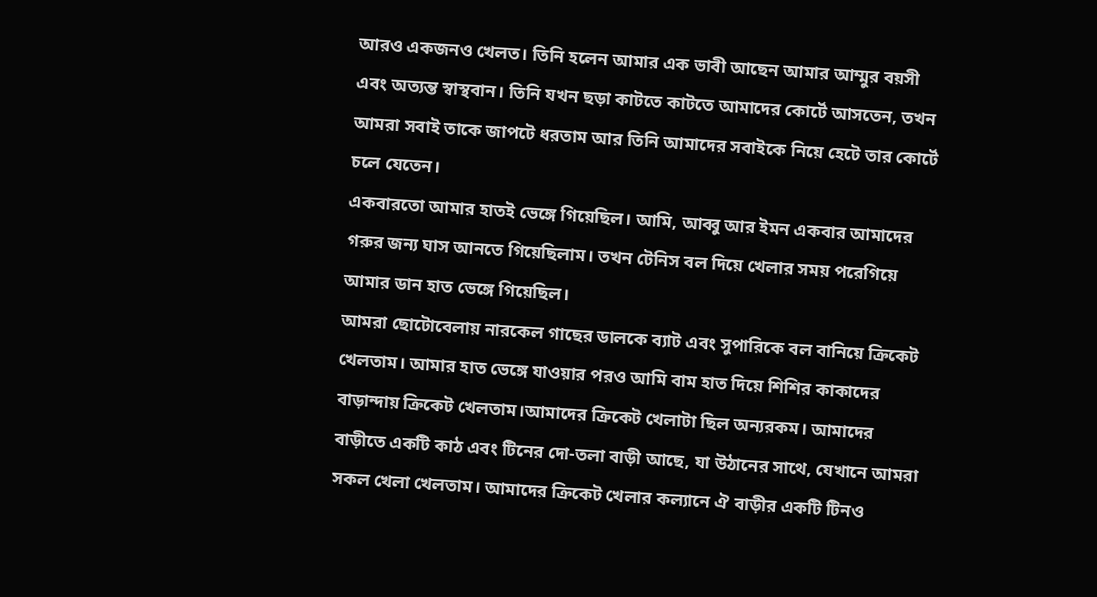আরও একজনও খেলত। তিনি হলেন আমার এক ভাবী আছেন আমার আম্মুর বয়সী এবং অত্যন্ত স্বাস্থবান। তিনি যখন ছড়া কাটতে কাটতে আমাদের কোর্টে আসতেন, তখন আমরা সবাই তাকে জাপটে ধরতাম আর তিনি আমাদের সবাইকে নিয়ে হেটে তার কোর্টে চলে যেতেন।
একবারতো আমার হাতই ভেঙ্গে গিয়েছিল। আমি, আব্বু আর ইমন একবার আমাদের গরুর জন্য ঘাস আনতে গিয়েছিলাম। তখন টেনিস বল দিয়ে খেলার সময় পরেগিয়ে আমার ডান হাত ভেঙ্গে গিয়েছিল।
আমরা ছোটোবেলায় নারকেল গাছের ডালকে ব্যাট এবং সুপারিকে বল বানিয়ে ক্রিকেট খেলতাম। আমার হাত ভেঙ্গে যাওয়ার পরও আমি বাম হাত দিয়ে শিশির কাকাদের বাড়ান্দায় ক্রিকেট খেলতাম।আমাদের ক্রিকেট খেলাটা ছিল অন্যরকম। আমাদের বাড়ীতে একটি কাঠ এবং টিনের দো-তলা বাড়ী আছে, যা উঠানের সাথে, যেখানে আমরা সকল খেলা খেলতাম। আমাদের ক্রিকেট খেলার কল্যানে ঐ বাড়ীর একটি টিনও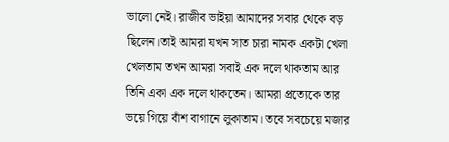ভালো নেই। রাজীব ভাইয়া আমাদের সবার থেকে বড় ছিলেন।তাই আমরা যখন সাত চারা নামক একটা খেলা খেলতাম তখন আমরা সবাই এক দলে থাকতাম আর তিনি একা এক দলে থাকতেন। আমরা প্রত্যেকে তার ভয়ে গিয়ে বাঁশ বাগানে লুকাতাম। তবে সবচেয়ে মজার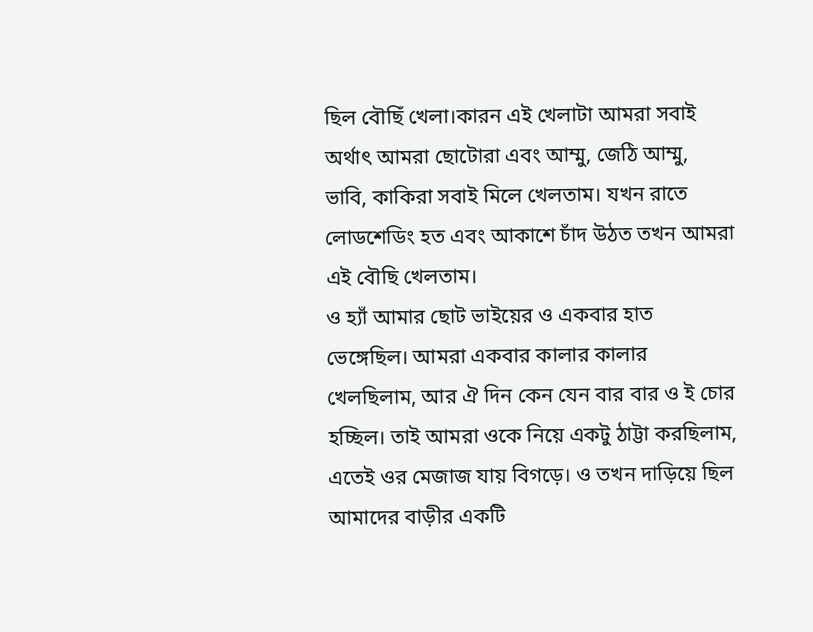ছিল বৌছিঁ খেলা।কারন এই খেলাটা আমরা সবাই অর্থাত্‍ আমরা ছোটোরা এবং আম্মু, জেঠি আম্মু, ভাবি, কাকিরা সবাই মিলে খেলতাম। যখন রাতে লোডশেডিং হত এবং আকাশে চাঁদ উঠত তখন আমরা এই বৌছি খেলতাম।
ও হ্যাঁ আমার ছোট ভাইয়ের ও একবার হাত ভেঙ্গেছিল। আমরা একবার কালার কালার খেলছিলাম, আর ঐ দিন কেন যেন বার বার ও ই চোর হচ্ছিল। তাই আমরা ওকে নিয়ে একটু ঠাট্টা করছিলাম, এতেই ওর মেজাজ যায় বিগড়ে। ও তখন দাড়িয়ে ছিল আমাদের বাড়ীর একটি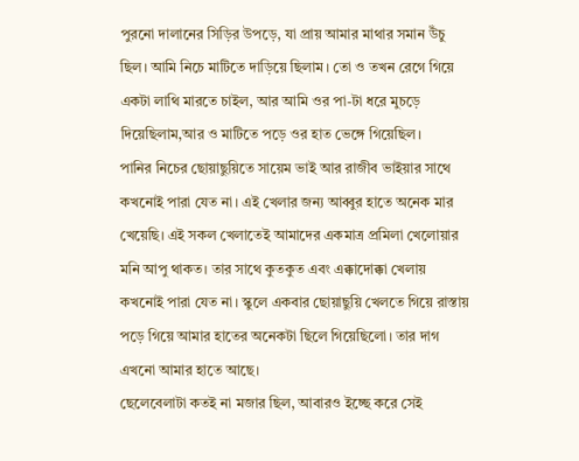পুরনো দালানের সিড়ির উপড়ে, যা প্রায় আমার মাথার সমান উঁচু ছিল। আমি নিচে মাটিতে দাড়িয়ে ছিলাম। তো ও তখন রেগে গিয়ে একটা লাথি মারতে চাইল, আর আমি ওর পা-টা ধরে মুচড়ে দিয়েছিলাম,আর ও মাটিতে পড়ে ওর হাত ভেঙ্গে গিয়েছিল।
পানির নিচের ছোয়াছুয়িতে সায়েম ভাই আর রাজীব ভাইয়ার সাথে কখনোই পারা যেত না। এই খেলার জন্য আব্বুর হাতে অনেক মার খেয়েছি। এই সকল খেলাতেই আমাদের একমাত্র প্রমিলা খেলোয়ার মনি আপু থাকত। তার সাথে কুতকুত এবং এক্কাদোক্কা খেলায় কখনোই পারা যেত না। স্কুলে একবার ছোয়াছুয়ি খেলতে গিয়ে রাস্তায় পড়ে গিয়ে আমার হাতের অনেকটা ছিলে গিয়েছিলো। তার দাগ এখনো আমার হাতে আছে।
ছেলেবেলাটা কতই না মজার ছিল, আবারও ইচ্ছে করে সেই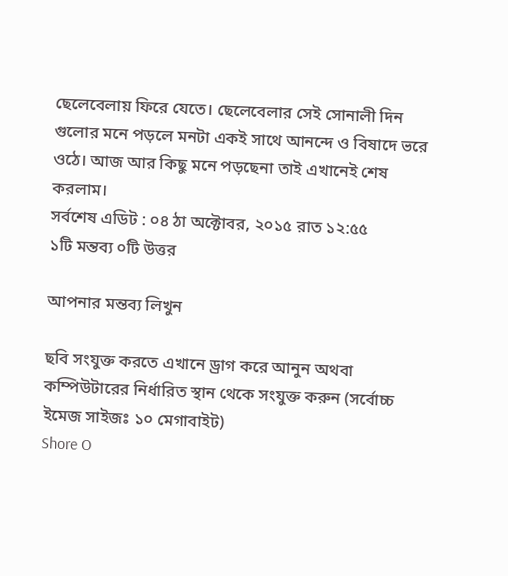ছেলেবেলায় ফিরে যেতে। ছেলেবেলার সেই সোনালী দিন গুলোর মনে পড়লে মনটা একই সাথে আনন্দে ও বিষাদে ভরে ওঠে। আজ আর কিছু মনে পড়ছেনা তাই এখানেই শেষ করলাম।
সর্বশেষ এডিট : ০৪ ঠা অক্টোবর, ২০১৫ রাত ১২:৫৫
১টি মন্তব্য ০টি উত্তর

আপনার মন্তব্য লিখুন

ছবি সংযুক্ত করতে এখানে ড্রাগ করে আনুন অথবা কম্পিউটারের নির্ধারিত স্থান থেকে সংযুক্ত করুন (সর্বোচ্চ ইমেজ সাইজঃ ১০ মেগাবাইট)
Shore O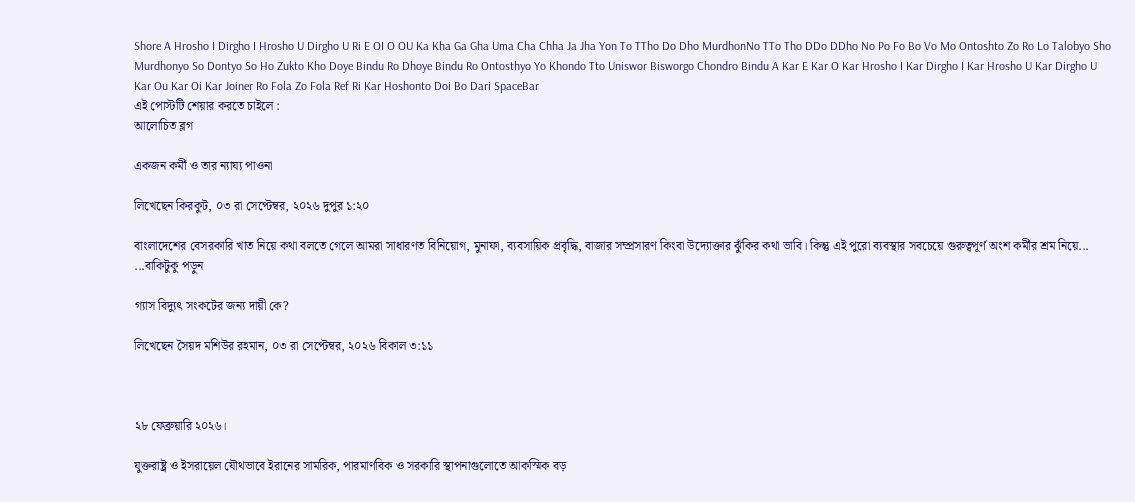Shore A Hrosho I Dirgho I Hrosho U Dirgho U Ri E OI O OU Ka Kha Ga Gha Uma Cha Chha Ja Jha Yon To TTho Do Dho MurdhonNo TTo Tho DDo DDho No Po Fo Bo Vo Mo Ontoshto Zo Ro Lo Talobyo Sho Murdhonyo So Dontyo So Ho Zukto Kho Doye Bindu Ro Dhoye Bindu Ro Ontosthyo Yo Khondo Tto Uniswor Bisworgo Chondro Bindu A Kar E Kar O Kar Hrosho I Kar Dirgho I Kar Hrosho U Kar Dirgho U Kar Ou Kar Oi Kar Joiner Ro Fola Zo Fola Ref Ri Kar Hoshonto Doi Bo Dari SpaceBar
এই পোস্টটি শেয়ার করতে চাইলে :
আলোচিত ব্লগ

একজন কর্মী ও তার ন্যায্য পাওনা

লিখেছেন কিরকুট, ০৩ রা সেপ্টেম্বর, ২০২৬ দুপুর ১:২০

বাংলাদেশের বেসরকারি খাত নিয়ে কথা বলতে গেলে আমরা সাধারণত বিনিয়োগ, মুনাফা, ব্যবসায়িক প্রবৃদ্ধি, বাজার সম্প্রসারণ কিংবা উদ্যোক্তার ঝুঁকির কথা ভাবি। কিন্তু এই পুরো ব্যবস্থার সবচেয়ে গুরুত্বপূর্ণ অংশ কর্মীর শ্রম নিয়ে... ...বাকিটুকু পড়ুন

গ্যাস বিদ্যুৎ সংকটের জন্য দায়ী কে?

লিখেছেন সৈয়দ মশিউর রহমান, ০৩ রা সেপ্টেম্বর, ২০২৬ বিকাল ৩:১১



২৮ ফেব্রুয়ারি ২০২৬।

যুক্তরাষ্ট্র ও ইসরায়েল যৌথভাবে ইরানের সামরিক, পারমাণবিক ও সরকারি স্থাপনাগুলোতে আকস্মিক বড়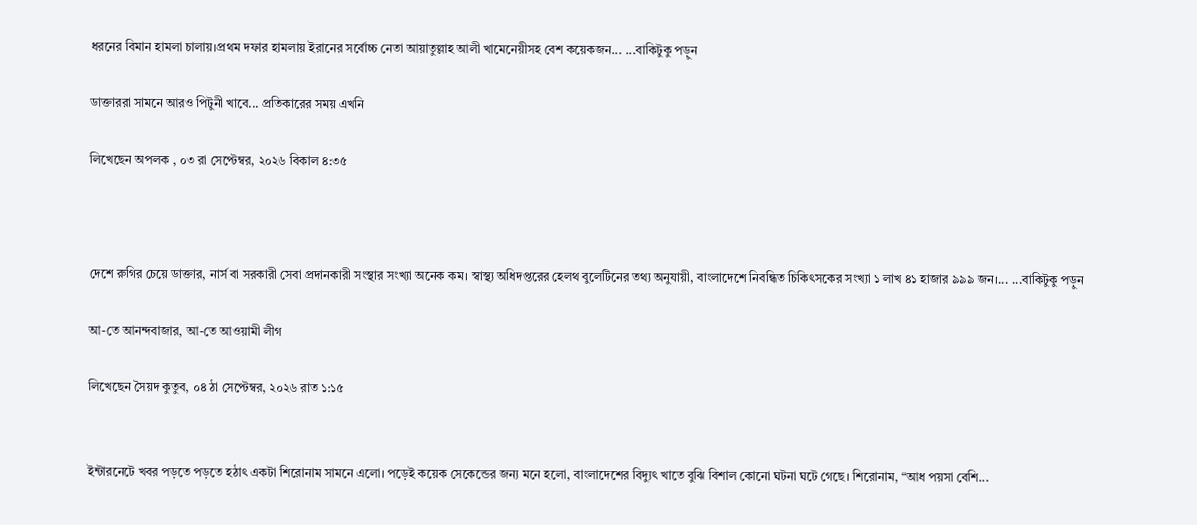ধরনের বিমান হামলা চালায়।প্রথম দফার হামলায় ইরানের সর্বোচ্চ নেতা আয়াতুল্লাহ আলী খামেনেয়ীসহ বেশ কয়েকজন... ...বাকিটুকু পড়ুন

ডাক্তাররা সামনে আরও পিটুনী খাবে... প্রতিকারের সময় এখনি

লিখেছেন অপলক , ০৩ রা সেপ্টেম্বর, ২০২৬ বিকাল ৪:৩৫



দেশে রুগির চেয়ে ডাক্তার, নার্স বা সরকারী সেবা প্রদানকারী সংস্থার সংখ্যা অনেক কম। স্বাস্থ্য অধিদপ্তরের হেলথ বুলেটিনের তথ্য অনুযায়ী, বাংলাদেশে নিবন্ধিত চিকিৎসকের সংখ্যা ১ লাখ ৪১ হাজার ৯৯৯ জন।... ...বাকিটুকু পড়ুন

আ-তে আনন্দবাজার, আ-তে আওয়ামী লীগ

লিখেছেন সৈয়দ কুতুব, ০৪ ঠা সেপ্টেম্বর, ২০২৬ রাত ১:১৫


ইন্টারনেটে খবর পড়তে পড়তে হঠাৎ একটা শিরোনাম সামনে এলো। পড়েই কয়েক সেকেন্ডের জন্য মনে হলো, বাংলাদেশের বিদ্যুৎ খাতে বুঝি বিশাল কোনো ঘটনা ঘটে গেছে। শিরোনাম, “আধ পয়সা বেশি...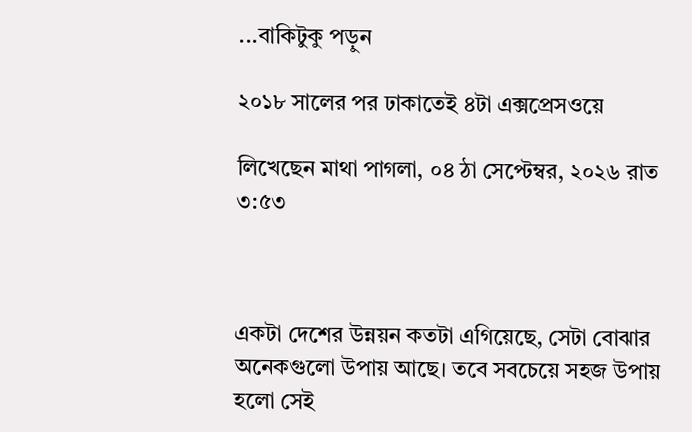...বাকিটুকু পড়ুন

২০১৮ সালের পর ঢাকাতেই ৪টা এক্সপ্রেসওয়ে

লিখেছেন মাথা পাগলা, ০৪ ঠা সেপ্টেম্বর, ২০২৬ রাত ৩:৫৩



একটা দেশের উন্নয়ন কতটা এগিয়েছে, সেটা বোঝার অনেকগুলো উপায় আছে। তবে সবচেয়ে সহজ উপায় হলো সেই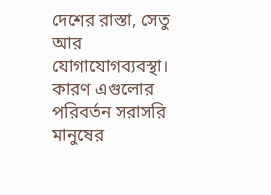দেশের রাস্তা, সেতু আর যোগাযোগব্যবস্থা। কারণ এগুলোর পরিবর্তন সরাসরি মানুষের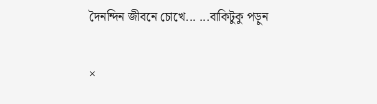দৈনন্দিন জীবনে চোখে... ...বাকিটুকু পড়ুন

×